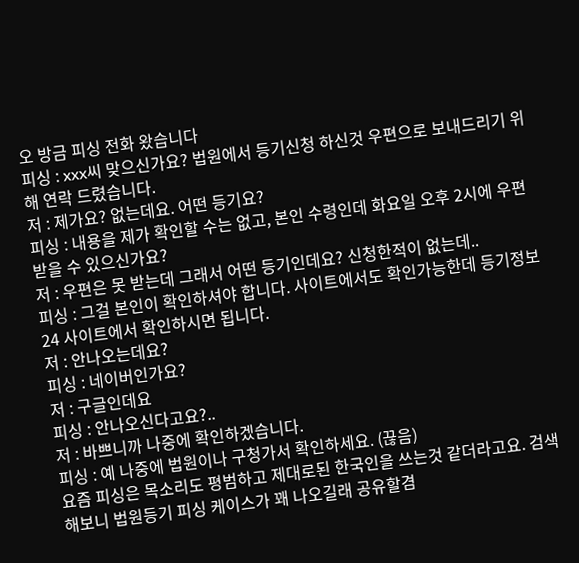오 방금 피싱 전화 왔습니다
피싱 : xxx씨 맞으신가요? 법원에서 등기신청 하신것 우편으로 보내드리기 위해 연락 드렸습니다.
저 : 제가요? 없는데요. 어떤 등기요?
피싱 : 내용을 제가 확인할 수는 없고, 본인 수령인데 화요일 오후 2시에 우편 받을 수 있으신가요?
저 : 우편은 못 받는데 그래서 어떤 등기인데요? 신청한적이 없는데..
피싱 : 그걸 본인이 확인하셔야 합니다. 사이트에서도 확인가능한데 등기정보24 사이트에서 확인하시면 됩니다.
저 : 안나오는데요?
피싱 : 네이버인가요?
저 : 구글인데요
피싱 : 안나오신다고요?..
저 : 바쁘니까 나중에 확인하겠습니다.
피싱 : 예 나중에 법원이나 구청가서 확인하세요. (끊음)
요즘 피싱은 목소리도 평범하고 제대로된 한국인을 쓰는것 같더라고요. 검색해보니 법원등기 피싱 케이스가 꽤 나오길래 공유할겸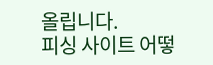올립니다.
피싱 사이트 어떻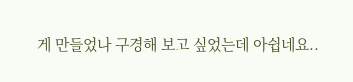게 만들었나 구경해 보고 싶었는데 아쉽네요..